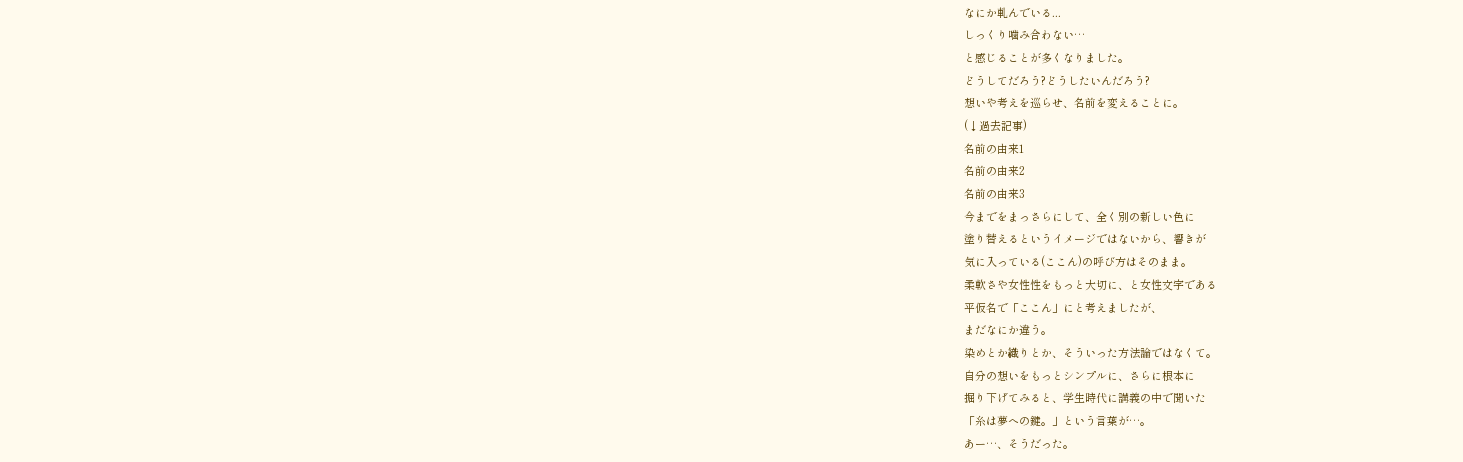なにか軋んでいる...
しっくり噛み合わない…
と感じることが多くなりました。
どうしてだろう?どうしたいんだろう?
想いや考えを巡らせ、名前を変えることに。
(↓過去記事)
名前の由来1
名前の由来2
名前の由来3
今までをまっさらにして、全く別の新しい色に
塗り替えるというイメージではないから、響きが
気に入っている(ここん)の呼び方はそのまま。
柔軟さや女性性をもっと大切に、と女性文字である
平仮名で「ここん」にと考えましたが、
まだなにか違う。
染めとか織りとか、そういった方法論ではなくて。
自分の想いをもっとシンプルに、さらに根本に
掘り下げてみると、学生時代に講義の中で聞いた
「糸は夢への鍵。」という言葉が…。
あー…、そうだった。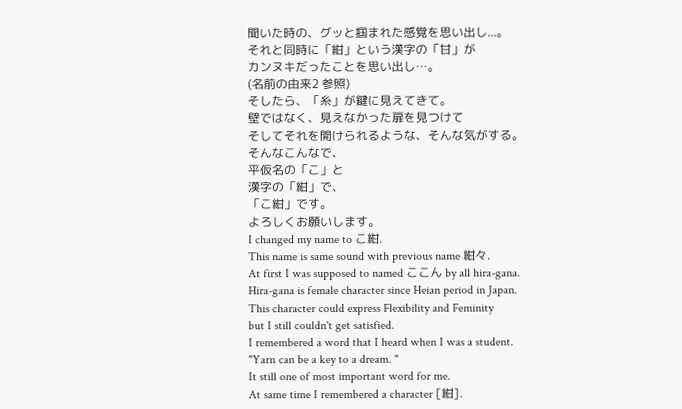聞いた時の、グッと掴まれた感覚を思い出し...。
それと同時に「紺」という漢字の「甘」が
カンヌキだったことを思い出し…。
(名前の由来2 参照)
そしたら、「糸」が鍵に見えてきて。
壁ではなく、見えなかった扉を見つけて
そしてそれを開けられるような、そんな気がする。
そんなこんなで、
平仮名の「こ」と
漢字の「紺」で、
「こ紺」です。
よろしくお願いします。
I changed my name to こ紺.
This name is same sound with previous name 紺々.
At first I was supposed to named ここん by all hira-gana.
Hira-gana is female character since Heian period in Japan.
This character could express Flexibility and Feminity
but I still couldn't get satisfied.
I remembered a word that I heard when I was a student.
"Yarn can be a key to a dream. "
It still one of most important word for me.
At same time I remembered a character [紺].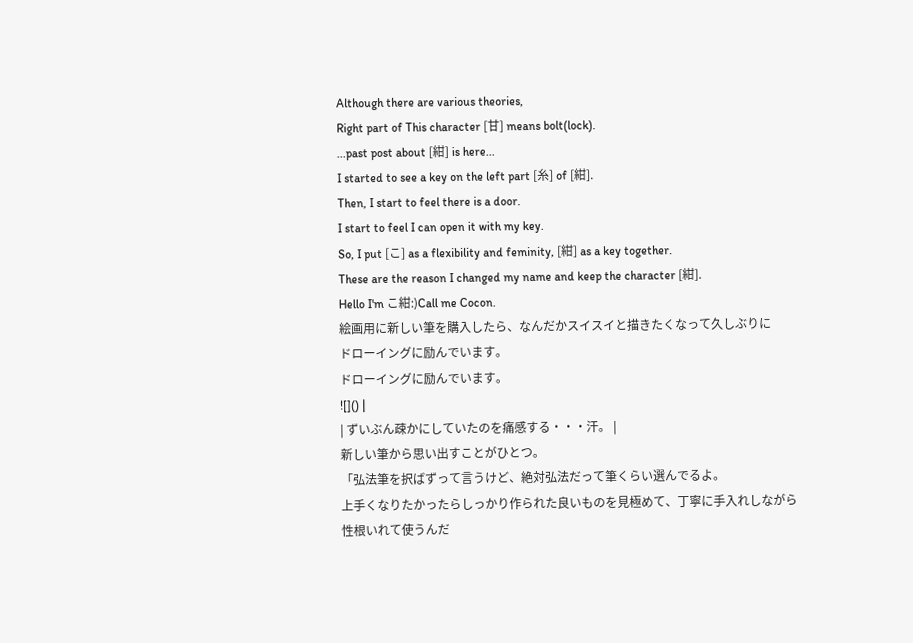Although there are various theories,
Right part of This character [甘] means bolt(lock).
...past post about [紺] is here...
I started to see a key on the left part [糸] of [紺].
Then, I start to feel there is a door.
I start to feel I can open it with my key.
So, I put [こ] as a flexibility and feminity, [紺] as a key together.
These are the reason I changed my name and keep the character [紺].
Hello I'm こ紺:)Call me Cocon.
絵画用に新しい筆を購入したら、なんだかスイスイと描きたくなって久しぶりに
ドローイングに励んでいます。
ドローイングに励んでいます。
![]() |
| ずいぶん疎かにしていたのを痛感する・・・汗。 |
新しい筆から思い出すことがひとつ。
「弘法筆を択ばずって言うけど、絶対弘法だって筆くらい選んでるよ。
上手くなりたかったらしっかり作られた良いものを見極めて、丁寧に手入れしながら
性根いれて使うんだ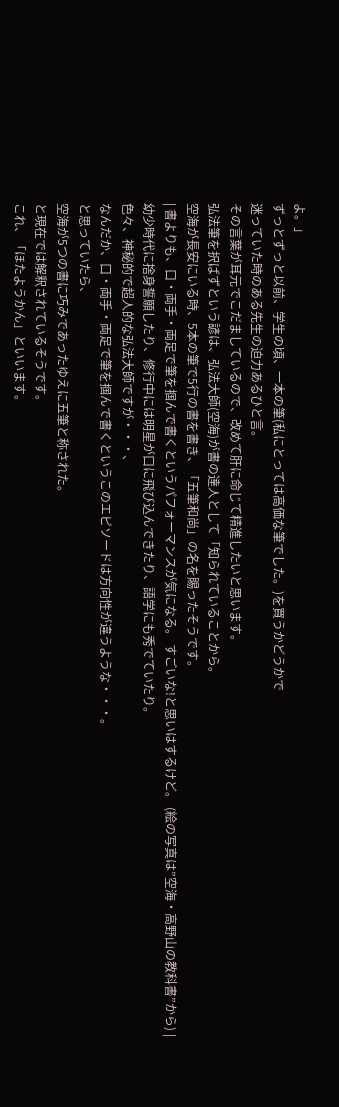よ。」
ずっとずっと以前、学生の頃、一本の筆(私にとっては高価な筆でした。)を買うかどうかで
迷っていた時のある先生の迫力あるひと言。
その言葉が耳元でこだましているので、改めて肝に命じて精進したいと思います。
弘法筆を択ばずという諺は、弘法大師(空海)が書の達人として「知られていることから。
空海が長安にいる時、5本の筆で5行の書を書き、「五筆和尚」の名を賜ったそうです。
| 書よりも、口・両手・両足で筆を掴んで書くというパフォーマンスが気になる。 すごいな!と思いはするけど。 (絵の写真は”空海・高野山の教科書”から) |
幼少時代に捨身誓願したり、修行中には明星が口に飛び込んできたり、語学にも秀でていたり。
色々、神秘的で超人的な弘法大師ですが・・・、
なんだか、口・両手・両足で筆を掴んで書くというこのエピソードは方向性が違うような・・・。
と思っていたら、
空海が5つの書に巧みであったゆえに五筆と称された。
と現在では解釈されているそうです。
これ、「ほたようかん」といいます。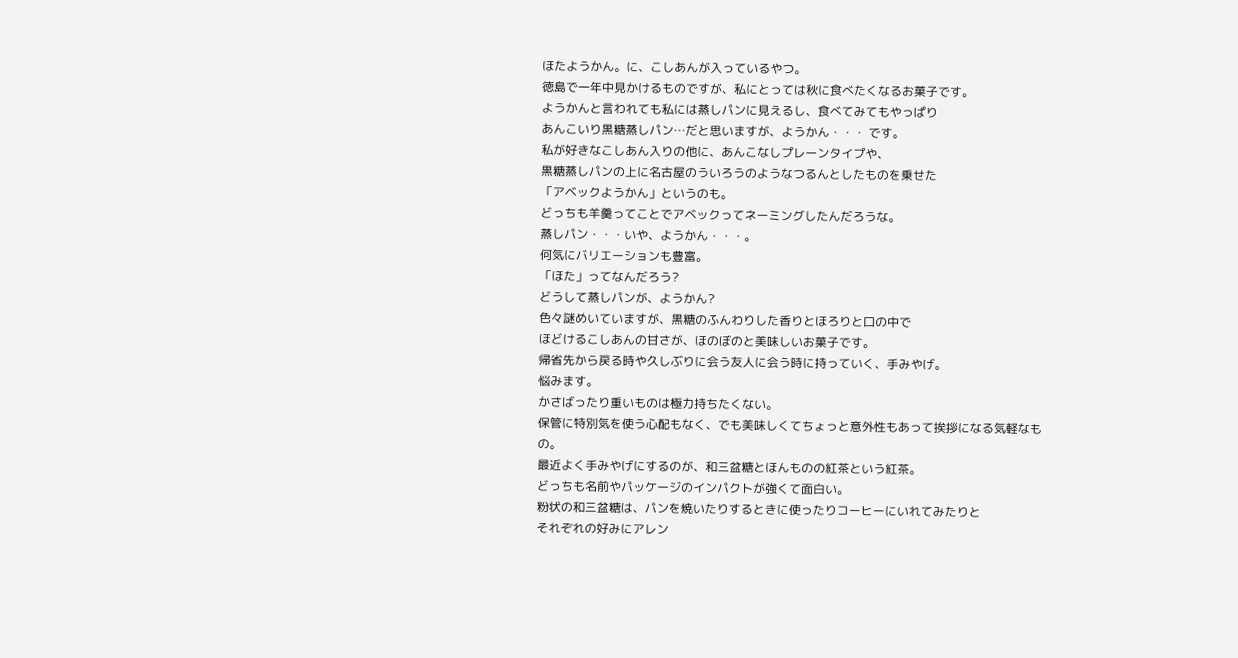ほたようかん。に、こしあんが入っているやつ。
徳島で一年中見かけるものですが、私にとっては秋に食べたくなるお菓子です。
ようかんと言われても私には蒸しパンに見えるし、食べてみてもやっぱり
あんこいり黒糖蒸しパン…だと思いますが、ようかん・・・ です。
私が好きなこしあん入りの他に、あんこなしプレーンタイプや、
黒糖蒸しパンの上に名古屋のういろうのようなつるんとしたものを乗せた
「アベックようかん」というのも。
どっちも羊羹ってことでアベックってネーミングしたんだろうな。
蒸しパン・・・いや、ようかん・・・。
何気にバリエーションも豊富。
「ほた」ってなんだろう?
どうして蒸しパンが、ようかん?
色々謎めいていますが、黒糖のふんわりした香りとほろりと口の中で
ほどけるこしあんの甘さが、ほのぼのと美味しいお菓子です。
帰省先から戻る時や久しぶりに会う友人に会う時に持っていく、手みやげ。
悩みます。
かさばったり重いものは極力持ちたくない。
保管に特別気を使う心配もなく、でも美味しくてちょっと意外性もあって挨拶になる気軽なもの。
最近よく手みやげにするのが、和三盆糖とほんものの紅茶という紅茶。
どっちも名前やパッケージのインパクトが強くて面白い。
粉状の和三盆糖は、パンを焼いたりするときに使ったりコーヒーにいれてみたりと
それぞれの好みにアレン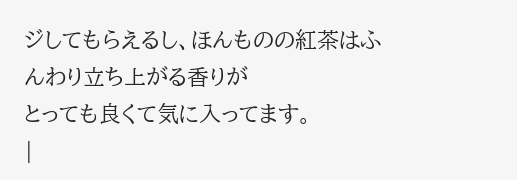ジしてもらえるし、ほんものの紅茶はふんわり立ち上がる香りが
とっても良くて気に入ってます。
|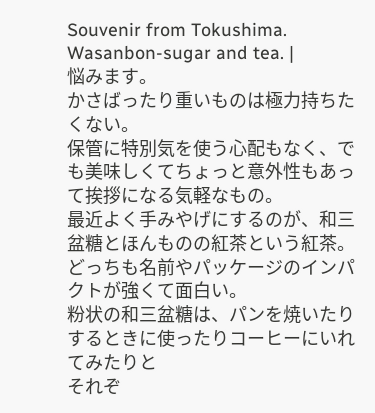Souvenir from Tokushima. Wasanbon-sugar and tea. |
悩みます。
かさばったり重いものは極力持ちたくない。
保管に特別気を使う心配もなく、でも美味しくてちょっと意外性もあって挨拶になる気軽なもの。
最近よく手みやげにするのが、和三盆糖とほんものの紅茶という紅茶。
どっちも名前やパッケージのインパクトが強くて面白い。
粉状の和三盆糖は、パンを焼いたりするときに使ったりコーヒーにいれてみたりと
それぞ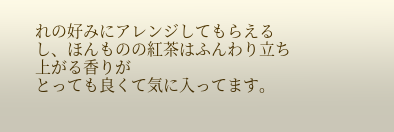れの好みにアレンジしてもらえるし、ほんものの紅茶はふんわり立ち上がる香りが
とっても良くて気に入ってます。